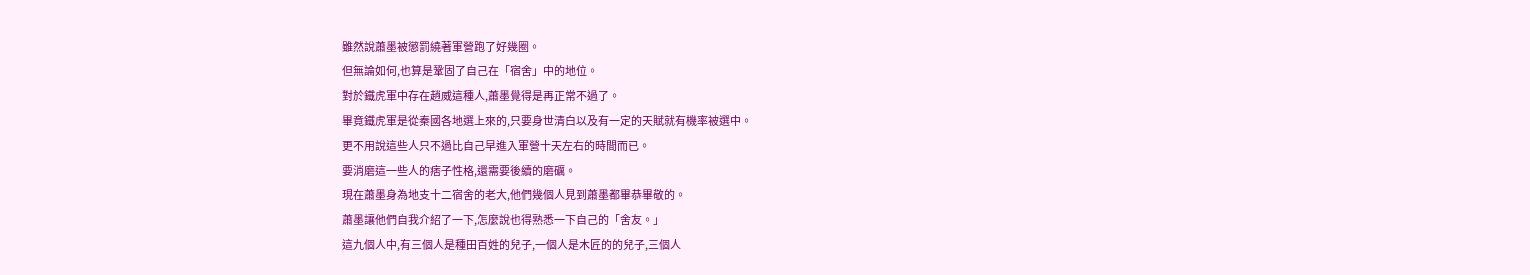雖然說蕭墨被懲罰繞著軍營跑了好幾圈。
但無論如何,也算是鞏固了自己在「宿舍」中的地位。
對於鐵虎軍中存在趙威這種人,蕭墨覺得是再正常不過了。
畢竟鐵虎軍是從秦國各地選上來的,只要身世清白以及有一定的天賦就有機率被選中。
更不用說這些人只不過比自己早進入軍營十天左右的時間而已。
要消磨這一些人的痞子性格,還需要後續的磨礪。
現在蕭墨身為地支十二宿舍的老大,他們幾個人見到蕭墨都畢恭畢敬的。
蕭墨讓他們自我介紹了一下,怎麼說也得熟悉一下自己的「舍友。」
這九個人中,有三個人是種田百姓的兒子,一個人是木匠的的兒子,三個人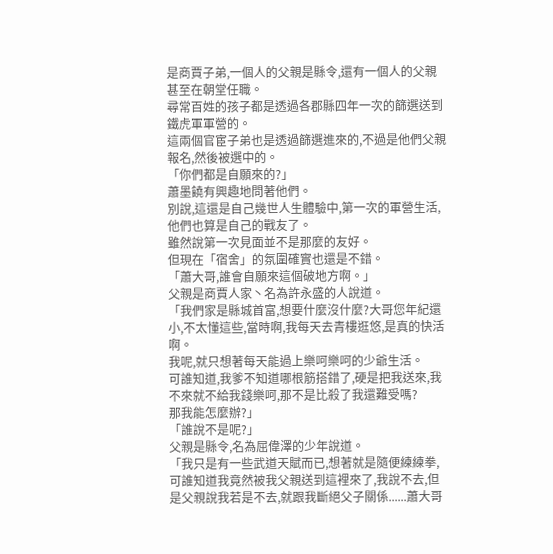是商賈子弟,一個人的父親是縣令,還有一個人的父親甚至在朝堂任職。
尋常百姓的孩子都是透過各郡縣四年一次的篩選送到鐵虎軍軍營的。
這兩個官宦子弟也是透過篩選進來的,不過是他們父親報名,然後被選中的。
「你們都是自願來的?」
蕭墨饒有興趣地問著他們。
別說,這還是自己幾世人生體驗中,第一次的軍營生活,他們也算是自己的戰友了。
雖然說第一次見面並不是那麼的友好。
但現在「宿舍」的氛圍確實也還是不錯。
「蕭大哥,誰會自願來這個破地方啊。」
父親是商賈人家丶名為許永盛的人說道。
「我們家是縣城首富,想要什麼沒什麼?大哥您年紀還小,不太懂這些,當時啊,我每天去青樓逛悠,是真的快活啊。
我呢,就只想著每天能過上樂呵樂呵的少爺生活。
可誰知道,我爹不知道哪根筋搭錯了,硬是把我送來,我不來就不給我錢樂呵,那不是比殺了我還難受嗎?
那我能怎麼辦?」
「誰說不是呢?」
父親是縣令,名為屈偉澤的少年說道。
「我只是有一些武道天賦而已,想著就是隨便練練拳,可誰知道我竟然被我父親送到這裡來了,我說不去,但是父親說我若是不去,就跟我斷絕父子關係......蕭大哥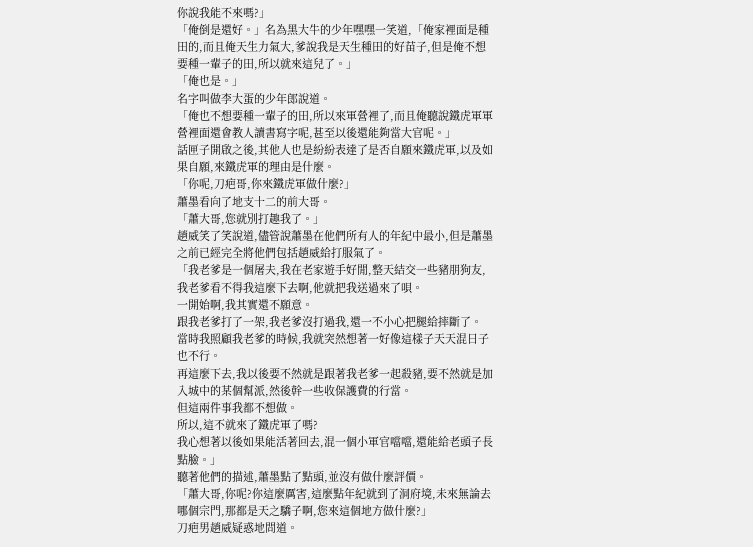你說我能不來嗎?」
「俺倒是還好。」名為黑大牛的少年嘿嘿一笑道,「俺家裡面是種田的,而且俺天生力氣大,爹說我是天生種田的好苗子,但是俺不想要種一輩子的田,所以就來這兒了。」
「俺也是。」
名字叫做李大蛋的少年郎說道。
「俺也不想要種一輩子的田,所以來軍營裡了,而且俺聽說鐵虎軍軍營裡面還會教人讀書寫字呢,甚至以後還能夠當大官呢。」
話匣子開啟之後,其他人也是紛紛表達了是否自願來鐵虎軍,以及如果自願,來鐵虎軍的理由是什麼。
「你呢,刀疤哥,你來鐵虎軍做什麼?」
蕭墨看向了地支十二的前大哥。
「蕭大哥,您就別打趣我了。」
趙威笑了笑說道,儘管說蕭墨在他們所有人的年紀中最小,但是蕭墨之前已經完全將他們包括趙威給打服氣了。
「我老爹是一個屠夫,我在老家遊手好閒,整天結交一些豬朋狗友,我老爹看不得我這麼下去啊,他就把我送過來了唄。
一開始啊,我其實還不願意。
跟我老爹打了一架,我老爹沒打過我,還一不小心把腿給摔斷了。
當時我照顧我老爹的時候,我就突然想著一好像這樣子天天混日子也不行。
再這麼下去,我以後要不然就是跟著我老爹一起殺豬,要不然就是加入城中的某個幫派,然後幹一些收保護費的行當。
但這兩件事我都不想做。
所以,這不就來了鐵虎軍了嗎?
我心想著以後如果能活著回去,混一個小軍官噹噹,還能給老頭子長點臉。」
聽著他們的描述,蕭墨點了點頭,並沒有做什麼評價。
「蕭大哥,你呢?你這麼厲害,這麼點年紀就到了洞府境,未來無論去哪個宗門,那都是天之驕子啊,您來這個地方做什麼?」
刀疤男趙威疑惑地問道。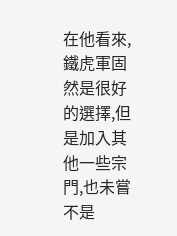在他看來,鐵虎軍固然是很好的選擇,但是加入其他一些宗門,也未嘗不是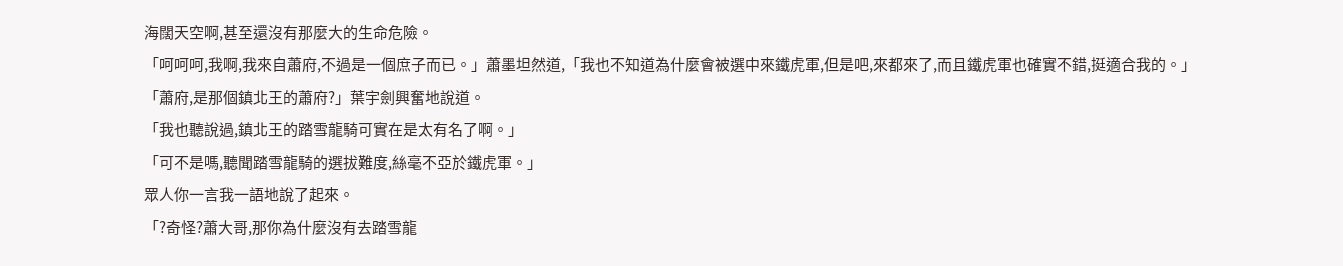海闊天空啊,甚至還沒有那麼大的生命危險。
「呵呵呵,我啊,我來自蕭府,不過是一個庶子而已。」蕭墨坦然道,「我也不知道為什麼會被選中來鐵虎軍,但是吧,來都來了,而且鐵虎軍也確實不錯,挺適合我的。」
「蕭府,是那個鎮北王的蕭府?」葉宇劍興奮地說道。
「我也聽說過,鎮北王的踏雪龍騎可實在是太有名了啊。」
「可不是嗎,聽聞踏雪龍騎的選拔難度,絲毫不亞於鐵虎軍。」
眾人你一言我一語地說了起來。
「?奇怪?蕭大哥,那你為什麼沒有去踏雪龍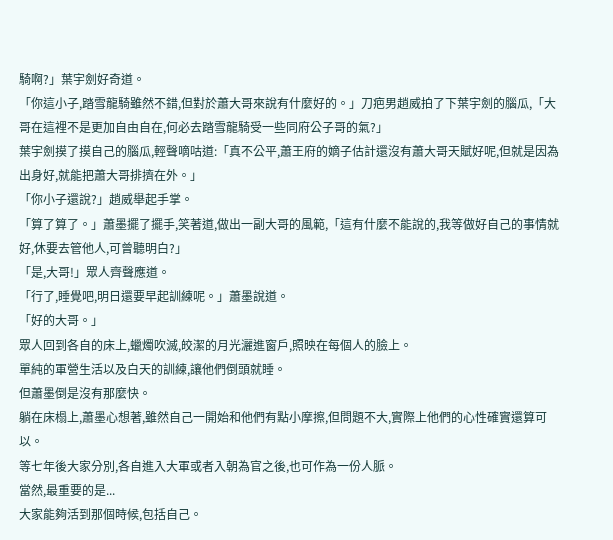騎啊?」葉宇劍好奇道。
「你這小子,踏雪龍騎雖然不錯,但對於蕭大哥來說有什麼好的。」刀疤男趙威拍了下葉宇劍的腦瓜,「大哥在這裡不是更加自由自在,何必去踏雪龍騎受一些同府公子哥的氣?」
葉宇劍摸了摸自己的腦瓜,輕聲嘀咕道:「真不公平,蕭王府的嫡子估計還沒有蕭大哥天賦好呢,但就是因為出身好,就能把蕭大哥排擠在外。」
「你小子還說?」趙威舉起手掌。
「算了算了。」蕭墨擺了擺手,笑著道,做出一副大哥的風範,「這有什麼不能說的,我等做好自己的事情就好,休要去管他人,可曾聽明白?」
「是,大哥!」眾人齊聲應道。
「行了,睡覺吧,明日還要早起訓練呢。」蕭墨說道。
「好的大哥。」
眾人回到各自的床上,蠟燭吹滅,皎潔的月光灑進窗戶,照映在每個人的臉上。
單純的軍營生活以及白天的訓練,讓他們倒頭就睡。
但蕭墨倒是沒有那麼快。
躺在床榻上,蕭墨心想著,雖然自己一開始和他們有點小摩擦,但問題不大,實際上他們的心性確實還算可以。
等七年後大家分別,各自進入大軍或者入朝為官之後,也可作為一份人脈。
當然,最重要的是...
大家能夠活到那個時候,包括自己。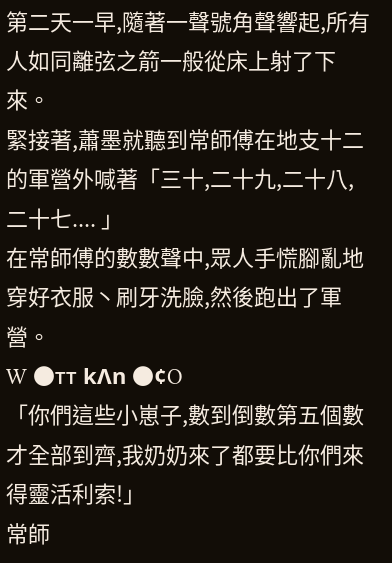第二天一早,隨著一聲號角聲響起,所有人如同離弦之箭一般從床上射了下來。
緊接著,蕭墨就聽到常師傅在地支十二的軍營外喊著「三十,二十九,二十八,二十七.... 」
在常師傅的數數聲中,眾人手慌腳亂地穿好衣服丶刷牙洗臉,然後跑出了軍營。
W ●тт kΛn ●¢O
「你們這些小崽子,數到倒數第五個數才全部到齊,我奶奶來了都要比你們來得靈活利索!」
常師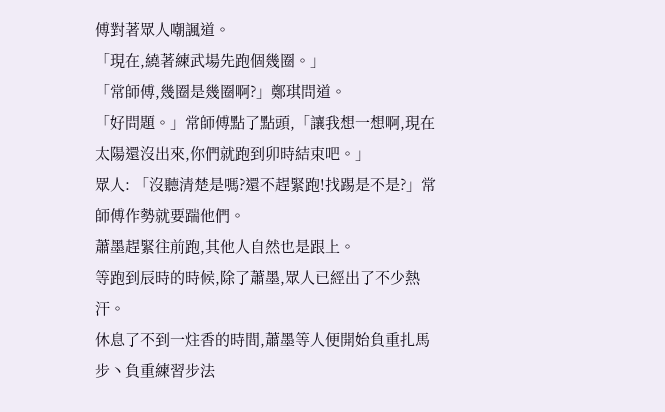傅對著眾人嘲諷道。
「現在,繞著練武場先跑個幾圈。」
「常師傅,幾圈是幾圈啊?」鄭琪問道。
「好問題。」常師傅點了點頭,「讓我想一想啊,現在太陽還沒出來,你們就跑到卯時結束吧。」
眾人: 「沒聽清楚是嗎?還不趕緊跑!找踢是不是?」常師傅作勢就要踹他們。
蕭墨趕緊往前跑,其他人自然也是跟上。
等跑到辰時的時候,除了蕭墨,眾人已經出了不少熱汗。
休息了不到一炷香的時間,蕭墨等人便開始負重扎馬步丶負重練習步法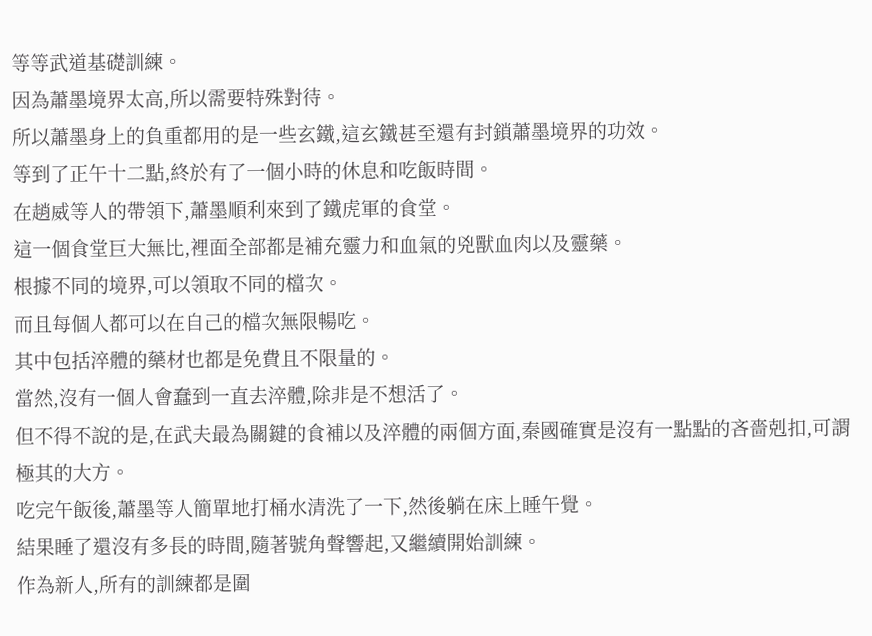等等武道基礎訓練。
因為蕭墨境界太高,所以需要特殊對待。
所以蕭墨身上的負重都用的是一些玄鐵,這玄鐵甚至還有封鎖蕭墨境界的功效。
等到了正午十二點,終於有了一個小時的休息和吃飯時間。
在趙威等人的帶領下,蕭墨順利來到了鐵虎軍的食堂。
這一個食堂巨大無比,裡面全部都是補充靈力和血氣的兇獸血肉以及靈藥。
根據不同的境界,可以領取不同的檔次。
而且每個人都可以在自己的檔次無限暢吃。
其中包括淬體的藥材也都是免費且不限量的。
當然,沒有一個人會蠢到一直去淬體,除非是不想活了。
但不得不說的是,在武夫最為關鍵的食補以及淬體的兩個方面,秦國確實是沒有一點點的吝嗇剋扣,可謂極其的大方。
吃完午飯後,蕭墨等人簡單地打桶水清洗了一下,然後躺在床上睡午覺。
結果睡了還沒有多長的時間,隨著號角聲響起,又繼續開始訓練。
作為新人,所有的訓練都是圍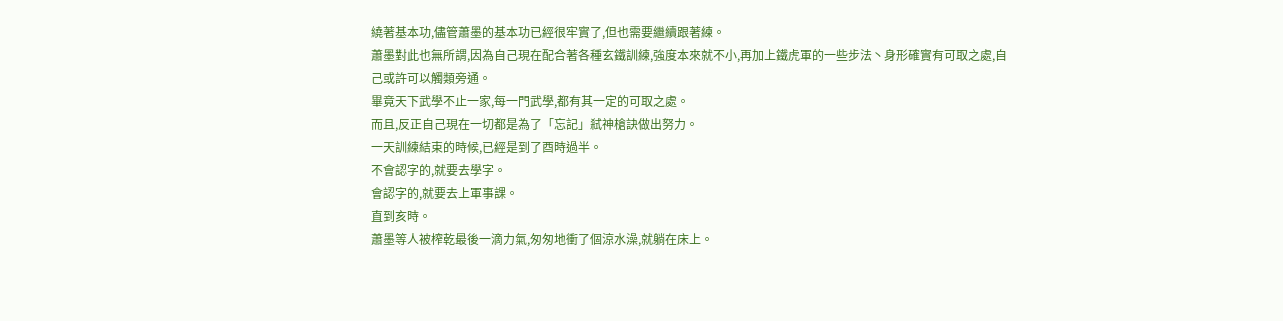繞著基本功,儘管蕭墨的基本功已經很牢實了,但也需要繼續跟著練。
蕭墨對此也無所謂,因為自己現在配合著各種玄鐵訓練,強度本來就不小,再加上鐵虎軍的一些步法丶身形確實有可取之處,自己或許可以觸類旁通。
畢竟天下武學不止一家,每一門武學,都有其一定的可取之處。
而且,反正自己現在一切都是為了「忘記」弒神槍訣做出努力。
一天訓練結束的時候,已經是到了酉時過半。
不會認字的,就要去學字。
會認字的,就要去上軍事課。
直到亥時。
蕭墨等人被榨乾最後一滴力氣,匆匆地衝了個涼水澡,就躺在床上。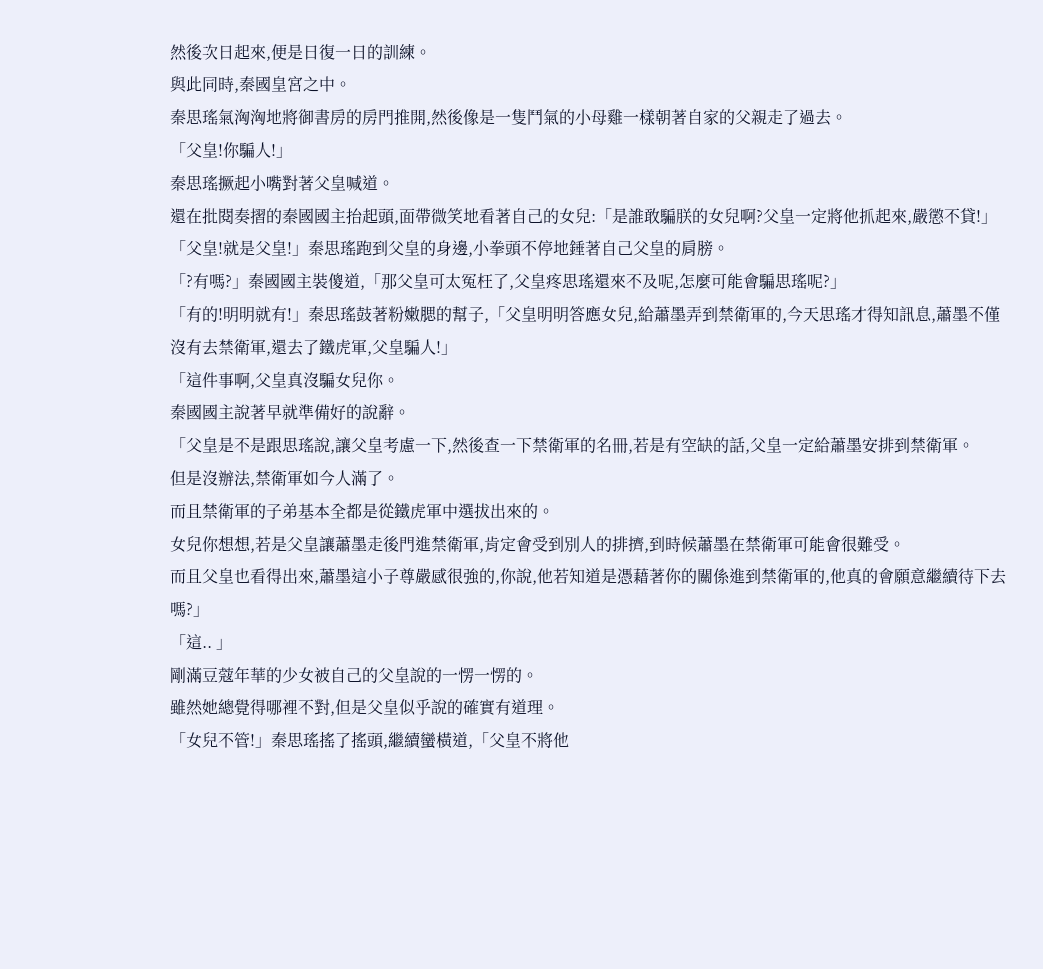然後次日起來,便是日復一日的訓練。
與此同時,秦國皇宮之中。
秦思瑤氣洶洶地將御書房的房門推開,然後像是一隻鬥氣的小母雞一樣朝著自家的父親走了過去。
「父皇!你騙人!」
秦思瑤撅起小嘴對著父皇喊道。
還在批閱奏摺的秦國國主抬起頭,面帶微笑地看著自己的女兒:「是誰敢騙朕的女兒啊?父皇一定將他抓起來,嚴懲不貸!」
「父皇!就是父皇!」秦思瑤跑到父皇的身邊,小拳頭不停地錘著自己父皇的肩膀。
「?有嗎?」秦國國主裝傻道,「那父皇可太冤枉了,父皇疼思瑤還來不及呢,怎麼可能會騙思瑤呢?」
「有的!明明就有!」秦思瑤鼓著粉嫩腮的幫子,「父皇明明答應女兒,給蕭墨弄到禁衛軍的,今天思瑤才得知訊息,蕭墨不僅沒有去禁衛軍,還去了鐵虎軍,父皇騙人!」
「這件事啊,父皇真沒騙女兒你。
秦國國主說著早就準備好的說辭。
「父皇是不是跟思瑤說,讓父皇考慮一下,然後查一下禁衛軍的名冊,若是有空缺的話,父皇一定給蕭墨安排到禁衛軍。
但是沒辦法,禁衛軍如今人滿了。
而且禁衛軍的子弟基本全都是從鐵虎軍中選拔出來的。
女兒你想想,若是父皇讓蕭墨走後門進禁衛軍,肯定會受到別人的排擠,到時候蕭墨在禁衛軍可能會很難受。
而且父皇也看得出來,蕭墨這小子尊嚴感很強的,你說,他若知道是憑藉著你的關係進到禁衛軍的,他真的會願意繼續待下去嗎?」
「這.. 」
剛滿豆蔻年華的少女被自己的父皇說的一愣一愣的。
雖然她總覺得哪裡不對,但是父皇似乎說的確實有道理。
「女兒不管!」秦思瑤搖了搖頭,繼續蠻橫道,「父皇不將他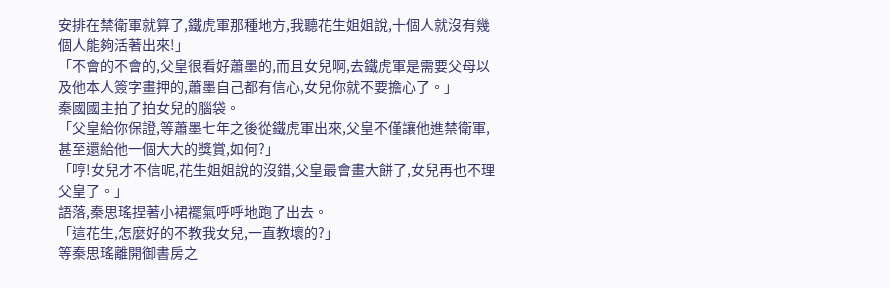安排在禁衛軍就算了,鐵虎軍那種地方,我聽花生姐姐說,十個人就沒有幾個人能夠活著出來!」
「不會的不會的,父皇很看好蕭墨的,而且女兒啊,去鐵虎軍是需要父母以及他本人簽字畫押的,蕭墨自己都有信心,女兒你就不要擔心了。」
秦國國主拍了拍女兒的腦袋。
「父皇給你保證,等蕭墨七年之後從鐵虎軍出來,父皇不僅讓他進禁衛軍,甚至還給他一個大大的獎賞,如何?」
「哼!女兒才不信呢,花生姐姐說的沒錯,父皇最會畫大餅了,女兒再也不理父皇了。」
語落,秦思瑤捏著小裙襬氣呼呼地跑了出去。
「這花生,怎麼好的不教我女兒,一直教壞的?」
等秦思瑤離開御書房之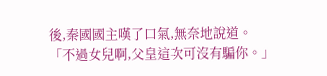後,秦國國主嘆了口氣,無奈地說道。
「不過女兒啊,父皇這次可沒有騙你。」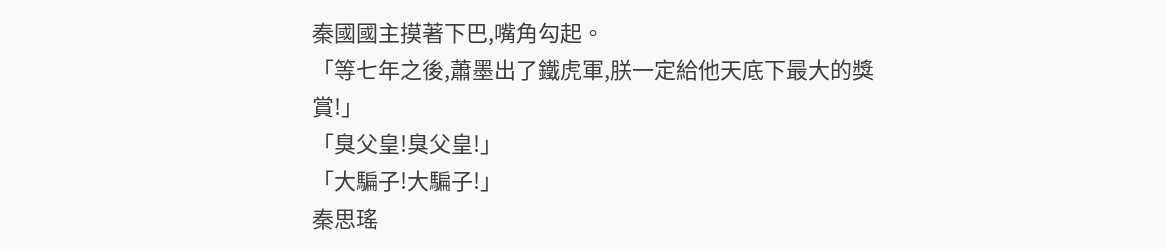秦國國主摸著下巴,嘴角勾起。
「等七年之後,蕭墨出了鐵虎軍,朕一定給他天底下最大的獎賞!」
「臭父皇!臭父皇!」
「大騙子!大騙子!」
秦思瑤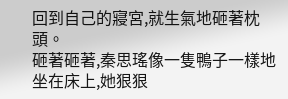回到自己的寢宮,就生氣地砸著枕頭。
砸著砸著,秦思瑤像一隻鴨子一樣地坐在床上,她狠狠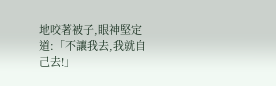地咬著被子,眼神堅定道:「不讓我去,我就自己去!」